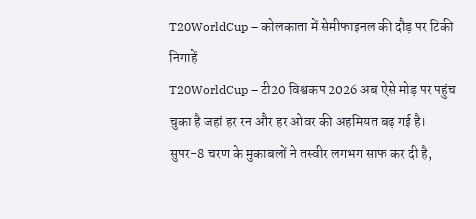T20WorldCup – कोलकाता में सेमीफाइनल की दौड़ पर टिकी निगाहें
T20WorldCup – टी20 विश्वकप 2026 अब ऐसे मोड़ पर पहुंच चुका है जहां हर रन और हर ओवर की अहमियत बढ़ गई है। सुपर-8 चरण के मुकाबलों ने तस्वीर लगभग साफ कर दी है,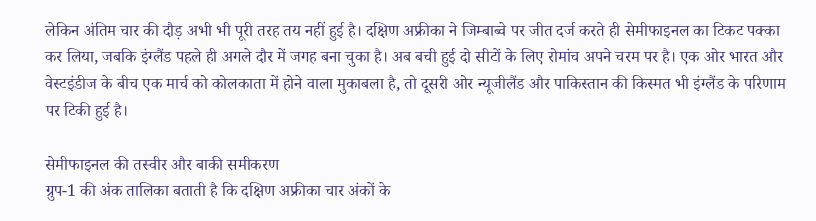लेकिन अंतिम चार की दौड़ अभी भी पूरी तरह तय नहीं हुई है। दक्षिण अफ्रीका ने जिम्बाब्वे पर जीत दर्ज करते ही सेमीफाइनल का टिकट पक्का कर लिया, जबकि इंग्लैंड पहले ही अगले दौर में जगह बना चुका है। अब बची हुई दो सीटों के लिए रोमांच अपने चरम पर है। एक ओर भारत और वेस्टइंडीज के बीच एक मार्च को कोलकाता में होने वाला मुकाबला है, तो दूसरी ओर न्यूजीलैंड और पाकिस्तान की किस्मत भी इंग्लैंड के परिणाम पर टिकी हुई है।

सेमीफाइनल की तस्वीर और बाकी समीकरण
ग्रुप-1 की अंक तालिका बताती है कि दक्षिण अफ्रीका चार अंकों के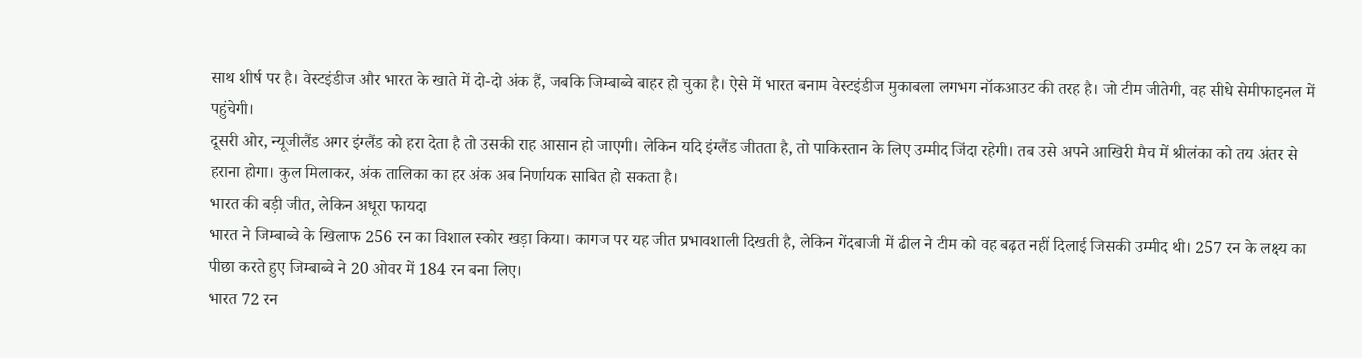साथ शीर्ष पर है। वेस्टइंडीज और भारत के खाते में दो-दो अंक हैं, जबकि जिम्बाब्वे बाहर हो चुका है। ऐसे में भारत बनाम वेस्टइंडीज मुकाबला लगभग नॉकआउट की तरह है। जो टीम जीतेगी, वह सीधे सेमीफाइनल में पहुंचेगी।
दूसरी ओर, न्यूजीलैंड अगर इंग्लैंड को हरा देता है तो उसकी राह आसान हो जाएगी। लेकिन यदि इंग्लैंड जीतता है, तो पाकिस्तान के लिए उम्मीद जिंदा रहेगी। तब उसे अपने आखिरी मैच में श्रीलंका को तय अंतर से हराना होगा। कुल मिलाकर, अंक तालिका का हर अंक अब निर्णायक साबित हो सकता है।
भारत की बड़ी जीत, लेकिन अधूरा फायदा
भारत ने जिम्बाब्वे के खिलाफ 256 रन का विशाल स्कोर खड़ा किया। कागज पर यह जीत प्रभावशाली दिखती है, लेकिन गेंदबाजी में ढील ने टीम को वह बढ़त नहीं दिलाई जिसकी उम्मीद थी। 257 रन के लक्ष्य का पीछा करते हुए जिम्बाब्वे ने 20 ओवर में 184 रन बना लिए।
भारत 72 रन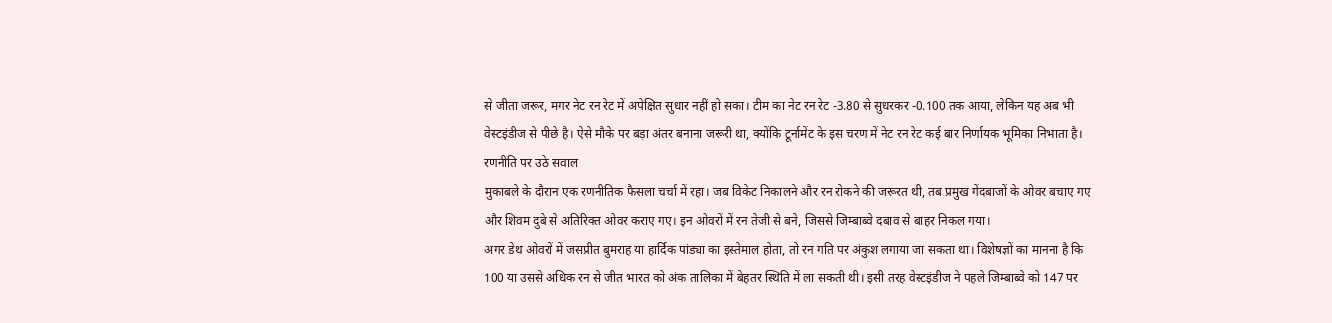से जीता जरूर, मगर नेट रन रेट में अपेक्षित सुधार नहीं हो सका। टीम का नेट रन रेट -3.80 से सुधरकर -0.100 तक आया, लेकिन यह अब भी वेस्टइंडीज से पीछे है। ऐसे मौके पर बड़ा अंतर बनाना जरूरी था, क्योंकि टूर्नामेंट के इस चरण में नेट रन रेट कई बार निर्णायक भूमिका निभाता है।
रणनीति पर उठे सवाल
मुकाबले के दौरान एक रणनीतिक फैसला चर्चा में रहा। जब विकेट निकालने और रन रोकने की जरूरत थी, तब प्रमुख गेंदबाजों के ओवर बचाए गए और शिवम दुबे से अतिरिक्त ओवर कराए गए। इन ओवरों में रन तेजी से बने, जिससे जिम्बाब्वे दबाव से बाहर निकल गया।
अगर डेथ ओवरों में जसप्रीत बुमराह या हार्दिक पांड्या का इस्तेमाल होता, तो रन गति पर अंकुश लगाया जा सकता था। विशेषज्ञों का मानना है कि 100 या उससे अधिक रन से जीत भारत को अंक तालिका में बेहतर स्थिति में ला सकती थी। इसी तरह वेस्टइंडीज ने पहले जिम्बाब्वे को 147 पर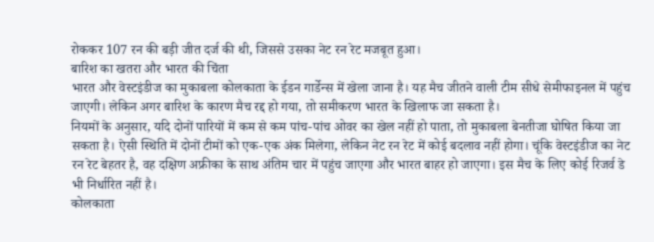रोककर 107 रन की बड़ी जीत दर्ज की थी, जिससे उसका नेट रन रेट मजबूत हुआ।
बारिश का खतरा और भारत की चिंता
भारत और वेस्टइंडीज का मुकाबला कोलकाता के ईडन गार्डेन्स में खेला जाना है। यह मैच जीतने वाली टीम सीधे सेमीफाइनल में पहुंच जाएगी। लेकिन अगर बारिश के कारण मैच रद्द हो गया, तो समीकरण भारत के खिलाफ जा सकता है।
नियमों के अनुसार, यदि दोनों पारियों में कम से कम पांच-पांच ओवर का खेल नहीं हो पाता, तो मुकाबला बेनतीजा घोषित किया जा सकता है। ऐसी स्थिति में दोनों टीमों को एक-एक अंक मिलेगा, लेकिन नेट रन रेट में कोई बदलाव नहीं होगा। चूंकि वेस्टइंडीज का नेट रन रेट बेहतर है, वह दक्षिण अफ्रीका के साथ अंतिम चार में पहुंच जाएगा और भारत बाहर हो जाएगा। इस मैच के लिए कोई रिजर्व डे भी निर्धारित नहीं है।
कोलकाता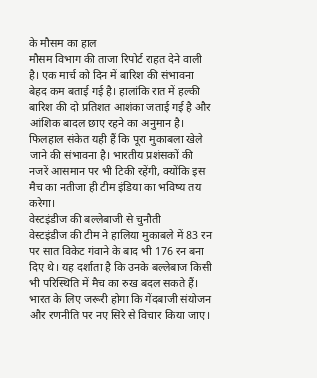के मौसम का हाल
मौसम विभाग की ताजा रिपोर्ट राहत देने वाली है। एक मार्च को दिन में बारिश की संभावना बेहद कम बताई गई है। हालांकि रात में हल्की बारिश की दो प्रतिशत आशंका जताई गई है और आंशिक बादल छाए रहने का अनुमान है।
फिलहाल संकेत यही हैं कि पूरा मुकाबला खेले जाने की संभावना है। भारतीय प्रशंसकों की नजरें आसमान पर भी टिकी रहेंगी, क्योंकि इस मैच का नतीजा ही टीम इंडिया का भविष्य तय करेगा।
वेस्टइंडीज की बल्लेबाजी से चुनौती
वेस्टइंडीज की टीम ने हालिया मुकाबले में 83 रन पर सात विकेट गंवाने के बाद भी 176 रन बना दिए थे। यह दर्शाता है कि उनके बल्लेबाज किसी भी परिस्थिति में मैच का रुख बदल सकते हैं।
भारत के लिए जरूरी होगा कि गेंदबाजी संयोजन और रणनीति पर नए सिरे से विचार किया जाए।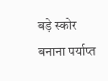बड़े स्कोर बनाना पर्याप्त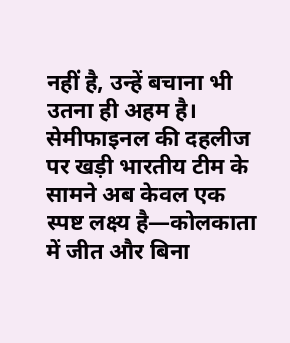नहीं है, उन्हें बचाना भी उतना ही अहम है। सेमीफाइनल की दहलीज पर खड़ी भारतीय टीम के सामने अब केवल एक स्पष्ट लक्ष्य है—कोलकाता में जीत और बिना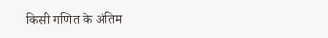किसी गणित के अंतिम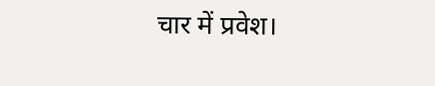चार में प्रवेश।